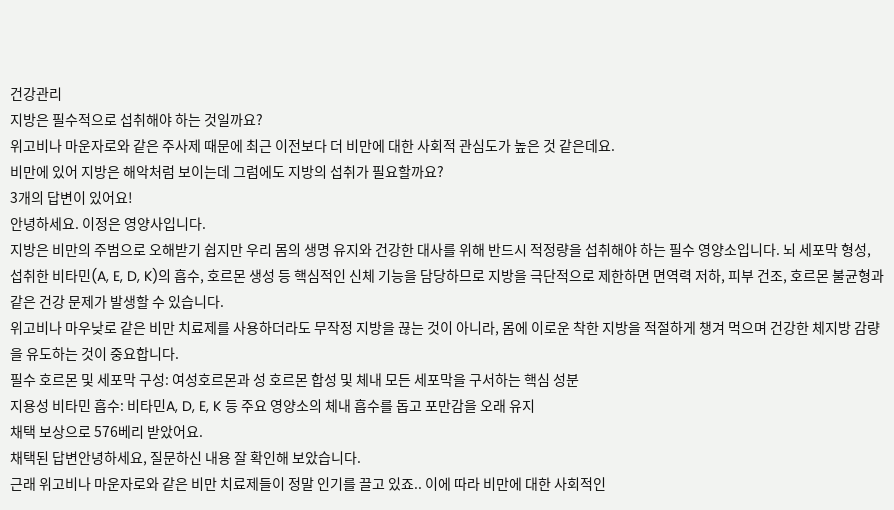건강관리
지방은 필수적으로 섭취해야 하는 것일까요?
위고비나 마운자로와 같은 주사제 때문에 최근 이전보다 더 비만에 대한 사회적 관심도가 높은 것 같은데요.
비만에 있어 지방은 해악처럼 보이는데 그럼에도 지방의 섭취가 필요할까요?
3개의 답변이 있어요!
안녕하세요. 이정은 영양사입니다.
지방은 비만의 주범으로 오해받기 쉽지만 우리 몸의 생명 유지와 건강한 대사를 위해 반드시 적정량을 섭취해야 하는 필수 영양소입니다. 뇌 세포막 형성, 섭취한 비타민(A, E, D, K)의 흡수, 호르몬 생성 등 핵심적인 신체 기능을 담당하므로 지방을 극단적으로 제한하면 면역력 저하, 피부 건조, 호르몬 불균형과 같은 건강 문제가 발생할 수 있습니다.
위고비나 마우낮로 같은 비만 치료제를 사용하더라도 무작정 지방을 끊는 것이 아니라, 몸에 이로운 착한 지방을 적절하게 챙겨 먹으며 건강한 체지방 감량을 유도하는 것이 중요합니다.
필수 호르몬 및 세포막 구성: 여성호르몬과 성 호르몬 합성 및 체내 모든 세포막을 구서하는 핵심 성분
지용성 비타민 흡수: 비타민A, D, E, K 등 주요 영양소의 체내 흡수를 돕고 포만감을 오래 유지
채택 보상으로 576베리 받았어요.
채택된 답변안녕하세요, 질문하신 내용 잘 확인해 보았습니다.
근래 위고비나 마운자로와 같은 비만 치료제들이 정말 인기를 끌고 있죠.. 이에 따라 비만에 대한 사회적인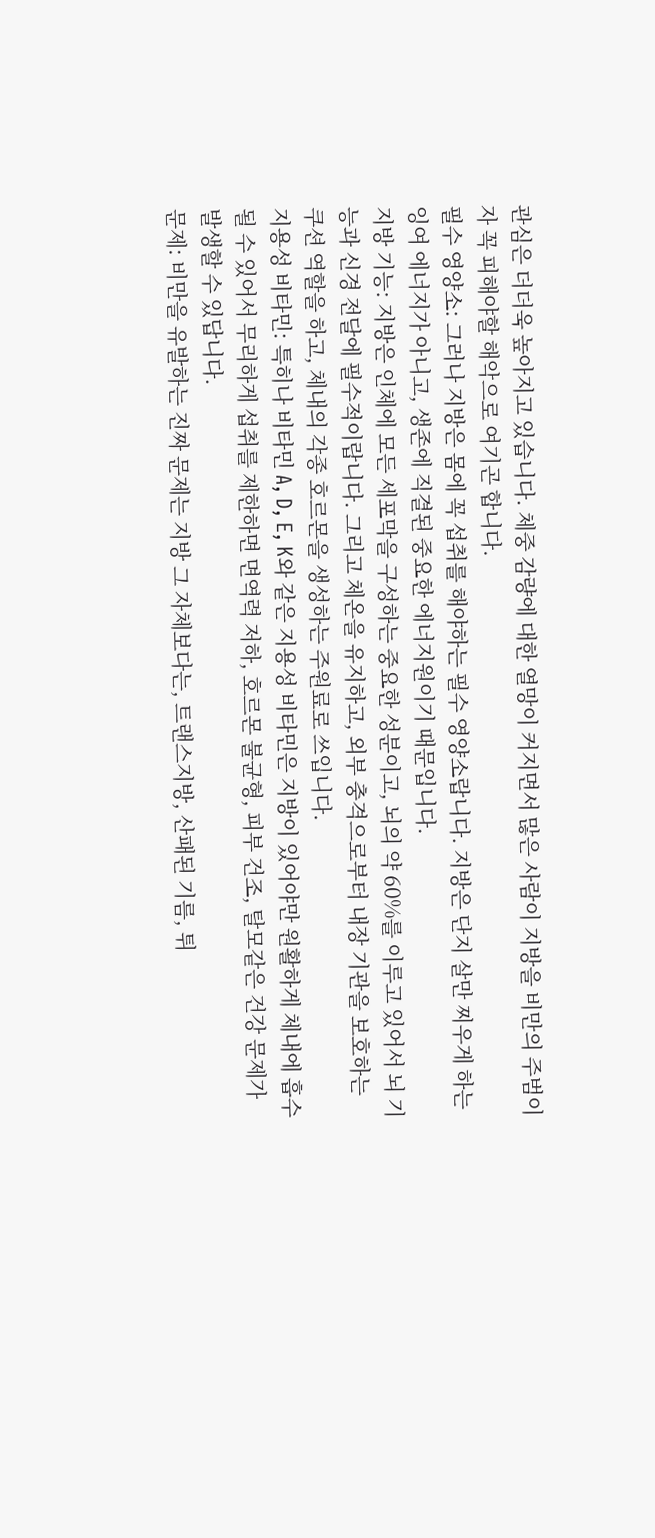관심은 더더욱 높아지고 있습니다. 체중 감량에 대한 열망이 커지면서 많은 사람이 지방을 비만의 주범이자 꼭 피해야할 해악으로 여기곤 합니다.
필수 영양소: 그러나 지방은 몸에 꼭 섭취를 해야하는 필수 영양소랍니다. 지방은 단지 살만 찌우게 하는 잉여 에너지가 아니고, 생존에 직결된 중요한 에너지원이기 때문입니다.
지방 기능: 지방은 인체에 모든 세포막을 구성하는 중요한 성분이고, 뇌의 약 60%를 이루고 있어서 뇌 기능과 신경 전달에 필수적이랍니다. 그리고 체온을 유지하고, 외부 충격으로부터 내장 기관을 보호하는 쿠션 역할을 하고, 체내의 각종 호르몬을 생성하는 주원료로 쓰입니다.
지용성 비타민: 특히나 비타민 A, D, E, K와 같은 지용성 비타민은 지방이 있어야만 원활하게 체내에 흡수될 수 있어서 무리하게 섭취를 제한하면 면역력 저하, 호르몬 불균형, 피부 건조, 탈모같은 건강 문제가 발생할 수 있답니다.
문제: 비만을 유발하는 진짜 문제는 지방 그 자체보다는, 트랜스지방, 산패된 기름, 튀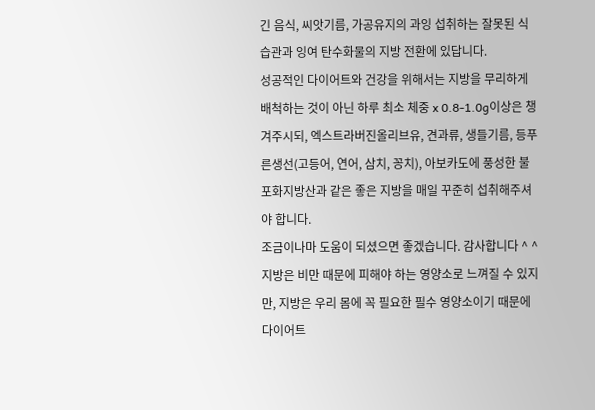긴 음식, 씨앗기름, 가공유지의 과잉 섭취하는 잘못된 식습관과 잉여 탄수화물의 지방 전환에 있답니다.
성공적인 다이어트와 건강을 위해서는 지방을 무리하게 배척하는 것이 아닌 하루 최소 체중 x 0.8-1.0g이상은 챙겨주시되, 엑스트라버진올리브유, 견과류, 생들기름, 등푸른생선(고등어, 연어, 삼치, 꽁치), 아보카도에 풍성한 불포화지방산과 같은 좋은 지방을 매일 꾸준히 섭취해주셔야 합니다.
조금이나마 도움이 되셨으면 좋겠습니다. 감사합니다 ^ ^
지방은 비만 때문에 피해야 하는 영양소로 느껴질 수 있지만, 지방은 우리 몸에 꼭 필요한 필수 영양소이기 때문에 다이어트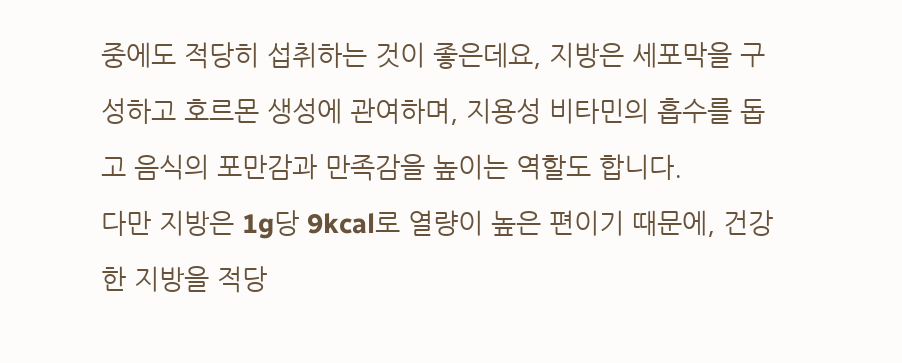중에도 적당히 섭취하는 것이 좋은데요, 지방은 세포막을 구성하고 호르몬 생성에 관여하며, 지용성 비타민의 흡수를 돕고 음식의 포만감과 만족감을 높이는 역할도 합니다.
다만 지방은 1g당 9kcal로 열량이 높은 편이기 때문에, 건강한 지방을 적당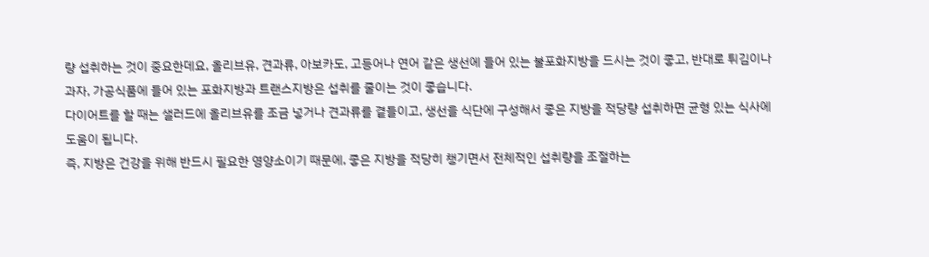량 섭취하는 것이 중요한데요, 올리브유, 견과류, 아보카도, 고등어나 연어 같은 생선에 들어 있는 불포화지방을 드시는 것이 좋고, 반대로 튀김이나 과자, 가공식품에 들어 있는 포화지방과 트랜스지방은 섭취를 줄이는 것이 좋습니다.
다이어트를 할 때는 샐러드에 올리브유를 조금 넣거나 견과류를 곁들이고, 생선을 식단에 구성해서 좋은 지방을 적당량 섭취하면 균형 있는 식사에 도움이 됩니다.
즉, 지방은 건강을 위해 반드시 필요한 영양소이기 때문에, 좋은 지방을 적당히 챙기면서 전체적인 섭취량을 조절하는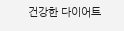건강한 다이어트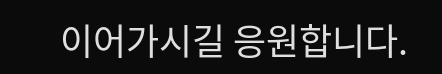이어가시길 응원합니다.